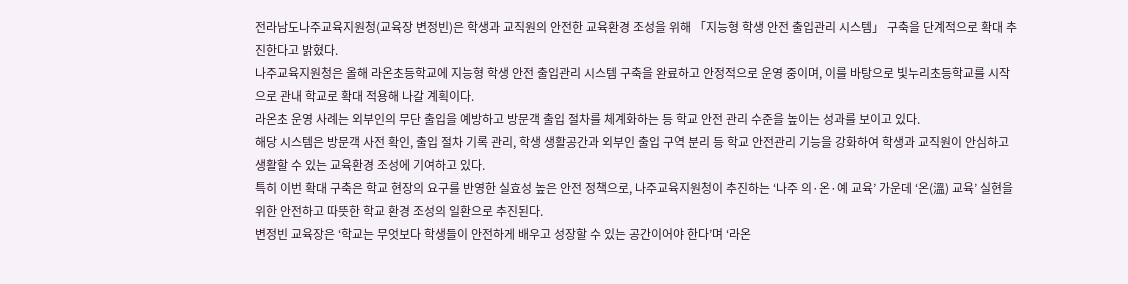전라남도나주교육지원청(교육장 변정빈)은 학생과 교직원의 안전한 교육환경 조성을 위해 「지능형 학생 안전 출입관리 시스템」 구축을 단계적으로 확대 추진한다고 밝혔다.
나주교육지원청은 올해 라온초등학교에 지능형 학생 안전 출입관리 시스템 구축을 완료하고 안정적으로 운영 중이며, 이를 바탕으로 빛누리초등학교를 시작으로 관내 학교로 확대 적용해 나갈 계획이다.
라온초 운영 사례는 외부인의 무단 출입을 예방하고 방문객 출입 절차를 체계화하는 등 학교 안전 관리 수준을 높이는 성과를 보이고 있다.
해당 시스템은 방문객 사전 확인, 출입 절차 기록 관리, 학생 생활공간과 외부인 출입 구역 분리 등 학교 안전관리 기능을 강화하여 학생과 교직원이 안심하고 생활할 수 있는 교육환경 조성에 기여하고 있다.
특히 이번 확대 구축은 학교 현장의 요구를 반영한 실효성 높은 안전 정책으로, 나주교육지원청이 추진하는 ‘나주 의·온·예 교육’ 가운데 ‘온(溫) 교육’ 실현을 위한 안전하고 따뜻한 학교 환경 조성의 일환으로 추진된다.
변정빈 교육장은 ‘학교는 무엇보다 학생들이 안전하게 배우고 성장할 수 있는 공간이어야 한다’며 ‘라온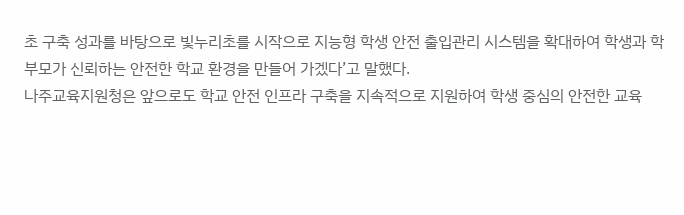초 구축 성과를 바탕으로 빛누리초를 시작으로 지능형 학생 안전 출입관리 시스템을 확대하여 학생과 학부모가 신뢰하는 안전한 학교 환경을 만들어 가겠다’고 말했다.
나주교육지원청은 앞으로도 학교 안전 인프라 구축을 지속적으로 지원하여 학생 중심의 안전한 교육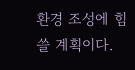환경 조성에 힘쓸 계획이다.